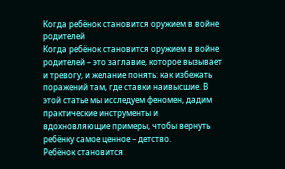Когда ребёнок становится оружием в войне родителей
Когда ребёнок становится оружием в войне родителей – это заглавие, которое вызывает и тревогу, и желание понять: как избежать поражений там, где ставки наивысшие. В этой статье мы исследуем феномен, дадим практические инструменты и вдохновляющие примеры, чтобы вернуть ребёнку самое ценное – детство.
Ребёнок становится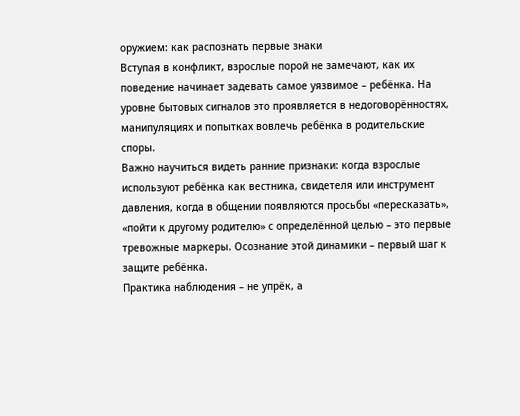оружием: как распознать первые знаки
Вступая в конфликт, взрослые порой не замечают, как их поведение начинает задевать самое уязвимое – ребёнка. На уровне бытовых сигналов это проявляется в недоговорённостях, манипуляциях и попытках вовлечь ребёнка в родительские споры.
Важно научиться видеть ранние признаки: когда взрослые используют ребёнка как вестника, свидетеля или инструмент давления, когда в общении появляются просьбы «пересказать», «пойти к другому родителю» с определённой целью – это первые тревожные маркеры. Осознание этой динамики – первый шаг к защите ребёнка.
Практика наблюдения – не упрёк, а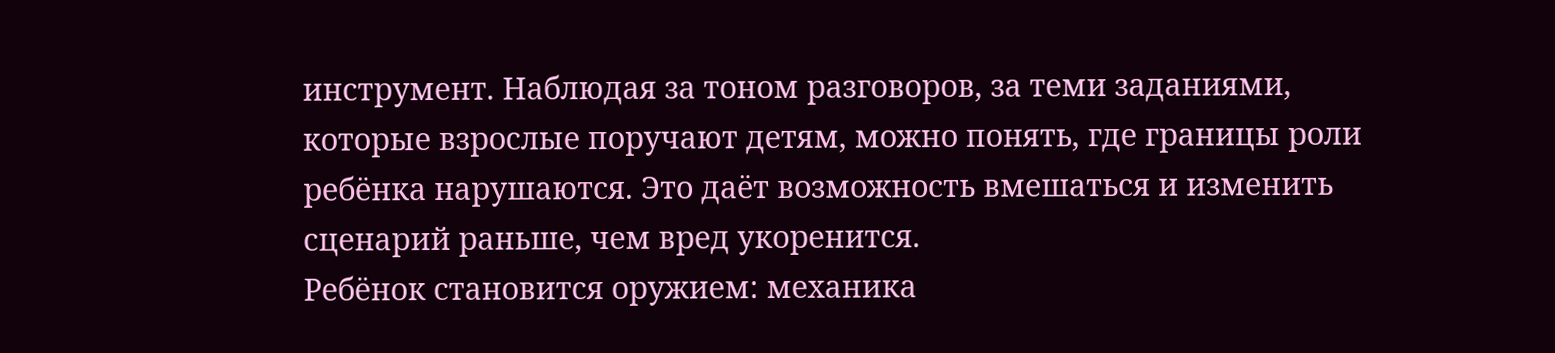инструмент. Наблюдая за тоном разговоров, за теми заданиями, которые взрослые поручают детям, можно понять, где границы роли ребёнка нарушаются. Это даёт возможность вмешаться и изменить сценарий раньше, чем вред укоренится.
Ребёнок становится оружием: механика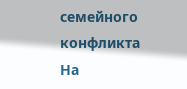семейного конфликта
На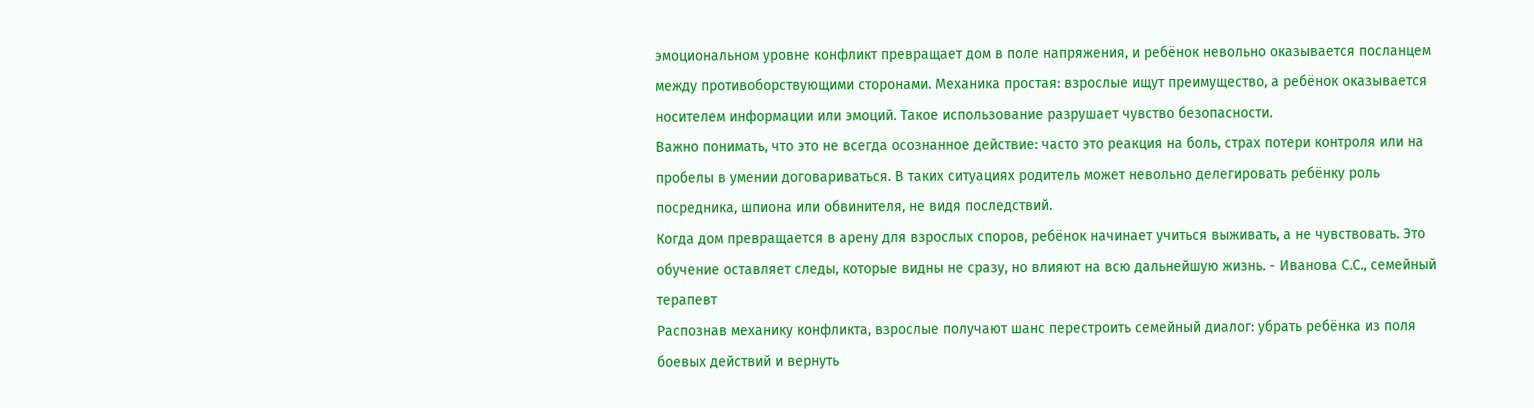эмоциональном уровне конфликт превращает дом в поле напряжения, и ребёнок невольно оказывается посланцем между противоборствующими сторонами. Механика простая: взрослые ищут преимущество, а ребёнок оказывается носителем информации или эмоций. Такое использование разрушает чувство безопасности.
Важно понимать, что это не всегда осознанное действие: часто это реакция на боль, страх потери контроля или на пробелы в умении договариваться. В таких ситуациях родитель может невольно делегировать ребёнку роль посредника, шпиона или обвинителя, не видя последствий.
Когда дом превращается в арену для взрослых споров, ребёнок начинает учиться выживать, а не чувствовать. Это обучение оставляет следы, которые видны не сразу, но влияют на всю дальнейшую жизнь. - Иванова С.С., семейный терапевт
Распознав механику конфликта, взрослые получают шанс перестроить семейный диалог: убрать ребёнка из поля боевых действий и вернуть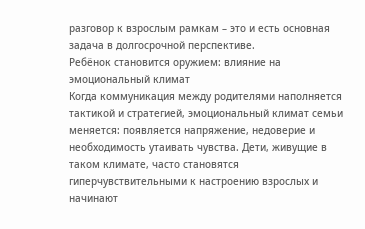разговор к взрослым рамкам – это и есть основная задача в долгосрочной перспективе.
Ребёнок становится оружием: влияние на эмоциональный климат
Когда коммуникация между родителями наполняется тактикой и стратегией, эмоциональный климат семьи меняется: появляется напряжение, недоверие и необходимость утаивать чувства. Дети, живущие в таком климате, часто становятся гиперчувствительными к настроению взрослых и начинают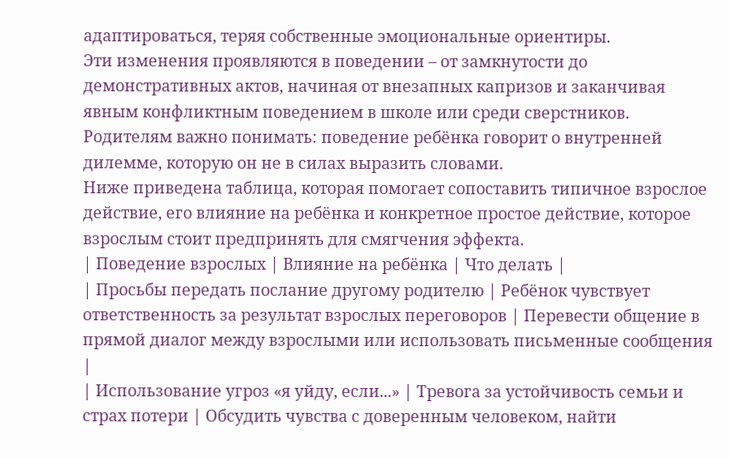адаптироваться, теряя собственные эмоциональные ориентиры.
Эти изменения проявляются в поведении – от замкнутости до демонстративных актов, начиная от внезапных капризов и заканчивая явным конфликтным поведением в школе или среди сверстников. Родителям важно понимать: поведение ребёнка говорит о внутренней дилемме, которую он не в силах выразить словами.
Ниже приведена таблица, которая помогает сопоставить типичное взрослое действие, его влияние на ребёнка и конкретное простое действие, которое взрослым стоит предпринять для смягчения эффекта.
| Поведение взрослых | Влияние на ребёнка | Что делать |
| Просьбы передать послание другому родителю | Ребёнок чувствует ответственность за результат взрослых переговоров | Перевести общение в прямой диалог между взрослыми или использовать письменные сообщения |
| Использование угроз «я уйду, если...» | Тревога за устойчивость семьи и страх потери | Обсудить чувства с доверенным человеком, найти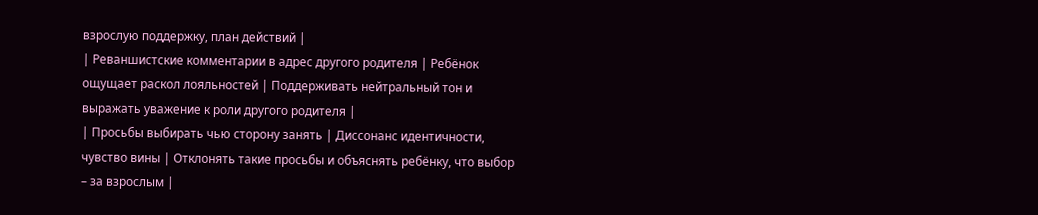взрослую поддержку, план действий |
| Реваншистские комментарии в адрес другого родителя | Ребёнок ощущает раскол лояльностей | Поддерживать нейтральный тон и выражать уважение к роли другого родителя |
| Просьбы выбирать чью сторону занять | Диссонанс идентичности, чувство вины | Отклонять такие просьбы и объяснять ребёнку, что выбор – за взрослым |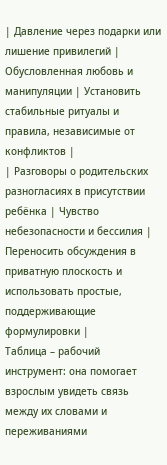| Давление через подарки или лишение привилегий | Обусловленная любовь и манипуляции | Установить стабильные ритуалы и правила, независимые от конфликтов |
| Разговоры о родительских разногласиях в присутствии ребёнка | Чувство небезопасности и бессилия | Переносить обсуждения в приватную плоскость и использовать простые, поддерживающие формулировки |
Таблица – рабочий инструмент: она помогает взрослым увидеть связь между их словами и переживаниями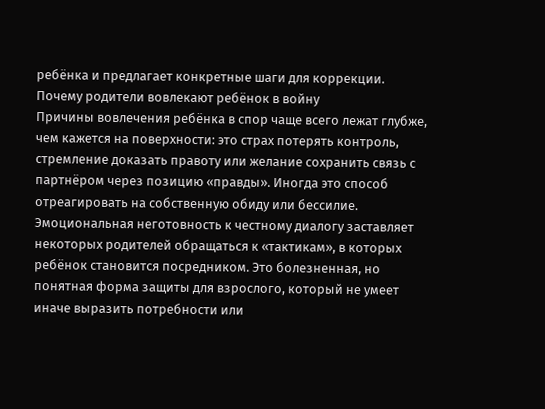ребёнка и предлагает конкретные шаги для коррекции.
Почему родители вовлекают ребёнок в войну
Причины вовлечения ребёнка в спор чаще всего лежат глубже, чем кажется на поверхности: это страх потерять контроль, стремление доказать правоту или желание сохранить связь с партнёром через позицию «правды». Иногда это способ отреагировать на собственную обиду или бессилие.
Эмоциональная неготовность к честному диалогу заставляет некоторых родителей обращаться к «тактикам», в которых ребёнок становится посредником. Это болезненная, но понятная форма защиты для взрослого, который не умеет иначе выразить потребности или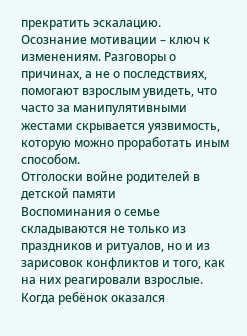прекратить эскалацию.
Осознание мотивации – ключ к изменениям. Разговоры о причинах, а не о последствиях, помогают взрослым увидеть, что часто за манипулятивными жестами скрывается уязвимость, которую можно проработать иным способом.
Отголоски войне родителей в детской памяти
Воспоминания о семье складываются не только из праздников и ритуалов, но и из зарисовок конфликтов и того, как на них реагировали взрослые. Когда ребёнок оказался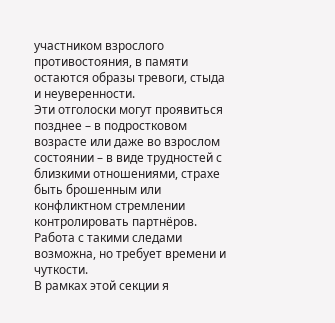участником взрослого противостояния, в памяти остаются образы тревоги, стыда и неуверенности.
Эти отголоски могут проявиться позднее – в подростковом возрасте или даже во взрослом состоянии – в виде трудностей с близкими отношениями, страхе быть брошенным или конфликтном стремлении контролировать партнёров. Работа с такими следами возможна, но требует времени и чуткости.
В рамках этой секции я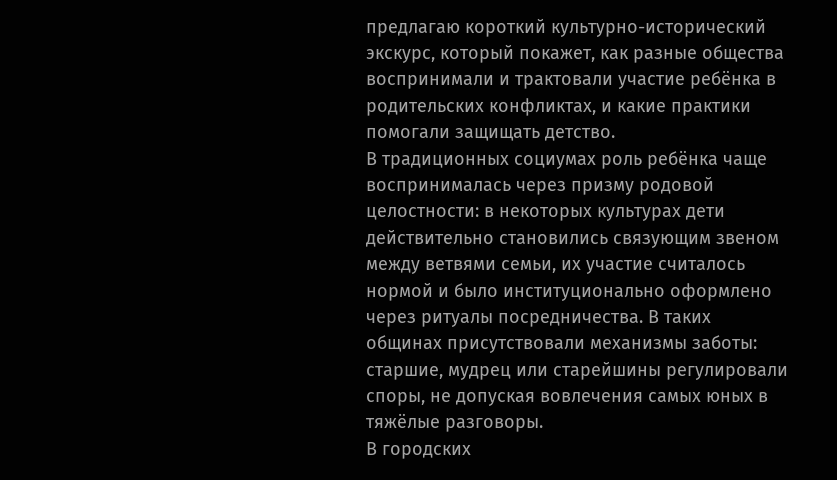предлагаю короткий культурно-исторический экскурс, который покажет, как разные общества воспринимали и трактовали участие ребёнка в родительских конфликтах, и какие практики помогали защищать детство.
В традиционных социумах роль ребёнка чаще воспринималась через призму родовой целостности: в некоторых культурах дети действительно становились связующим звеном между ветвями семьи, их участие считалось нормой и было институционально оформлено через ритуалы посредничества. В таких общинах присутствовали механизмы заботы: старшие, мудрец или старейшины регулировали споры, не допуская вовлечения самых юных в тяжёлые разговоры.
В городских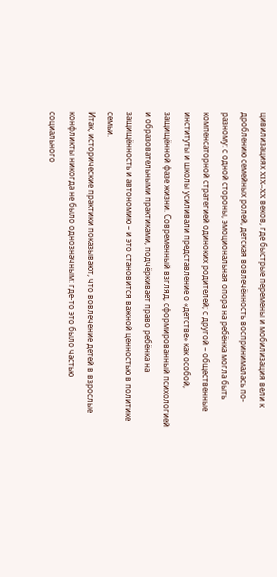цивилизациях XIX–XX веков, где быстрые перемены и мобилизация вели к дроблению семейных ролей, детская вовлечённость воспринималась по-разному: с одной стороны, эмоциональная опора на ребёнка могла быть компенсаторной стратегией одиноких родителей; с другой – общественные институты и школы усиливали представление о «детстве» как особой, защищённой фазе жизни. Современный взгляд, сформированный психологией и образовательными практиками, подчёркивает право ребёнка на защищённость и автономию – и это становится важной ценностью в политике семьи.
Итак, исторические практики показывают, что вовлечение детей в взрослые конфликты никогда не было однозначным: где-то это было частью социального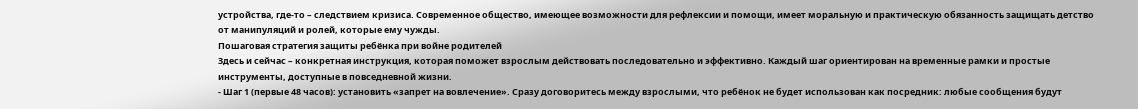устройства, где-то – следствием кризиса. Современное общество, имеющее возможности для рефлексии и помощи, имеет моральную и практическую обязанность защищать детство от манипуляций и ролей, которые ему чужды.
Пошаговая стратегия защиты ребёнка при войне родителей
Здесь и сейчас – конкретная инструкция, которая поможет взрослым действовать последовательно и эффективно. Каждый шаг ориентирован на временные рамки и простые инструменты, доступные в повседневной жизни.
- Шаг 1 (первые 48 часов): установить «запрет на вовлечение». Сразу договоритесь между взрослыми, что ребёнок не будет использован как посредник: любые сообщения будут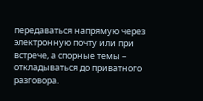передаваться напрямую через электронную почту или при встрече, а спорные темы – откладываться до приватного разговора.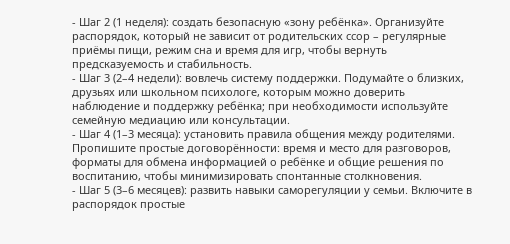- Шаг 2 (1 неделя): создать безопасную «зону ребёнка». Организуйте распорядок, который не зависит от родительских ссор – регулярные приёмы пищи, режим сна и время для игр, чтобы вернуть предсказуемость и стабильность.
- Шаг 3 (2–4 недели): вовлечь систему поддержки. Подумайте о близких, друзьях или школьном психологе, которым можно доверить наблюдение и поддержку ребёнка; при необходимости используйте семейную медиацию или консультации.
- Шаг 4 (1–3 месяца): установить правила общения между родителями. Пропишите простые договорённости: время и место для разговоров, форматы для обмена информацией о ребёнке и общие решения по воспитанию, чтобы минимизировать спонтанные столкновения.
- Шаг 5 (3–6 месяцев): развить навыки саморегуляции у семьи. Включите в распорядок простые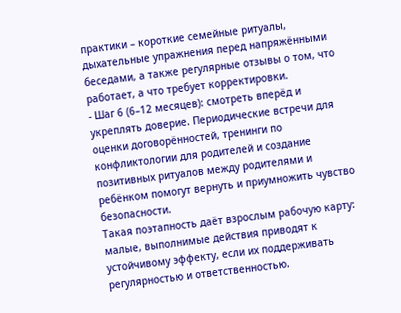практики – короткие семейные ритуалы, дыхательные упражнения перед напряжёнными беседами, а также регулярные отзывы о том, что работает, а что требует корректировки.
- Шаг 6 (6–12 месяцев): смотреть вперёд и укреплять доверие. Периодические встречи для оценки договорённостей, тренинги по конфликтологии для родителей и создание позитивных ритуалов между родителями и ребёнком помогут вернуть и приумножить чувство безопасности.
Такая поэтапность даёт взрослым рабочую карту: малые, выполнимые действия приводят к устойчивому эффекту, если их поддерживать регулярностью и ответственностью.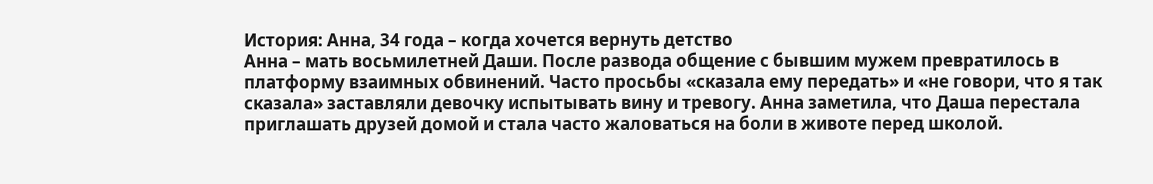История: Анна, 34 года – когда хочется вернуть детство
Анна – мать восьмилетней Даши. После развода общение с бывшим мужем превратилось в платформу взаимных обвинений. Часто просьбы «сказала ему передать» и «не говори, что я так сказала» заставляли девочку испытывать вину и тревогу. Анна заметила, что Даша перестала приглашать друзей домой и стала часто жаловаться на боли в животе перед школой.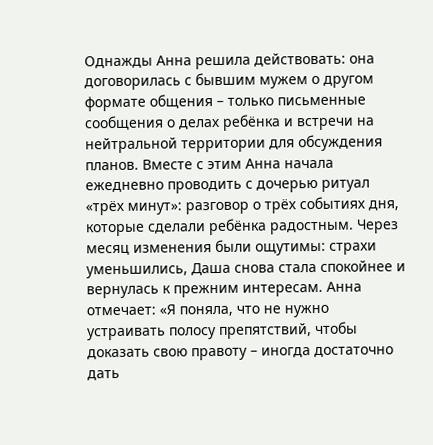Однажды Анна решила действовать: она договорилась с бывшим мужем о другом формате общения – только письменные сообщения о делах ребёнка и встречи на нейтральной территории для обсуждения планов. Вместе с этим Анна начала ежедневно проводить с дочерью ритуал «трёх минут»: разговор о трёх событиях дня, которые сделали ребёнка радостным. Через месяц изменения были ощутимы: страхи уменьшились, Даша снова стала спокойнее и вернулась к прежним интересам. Анна отмечает: «Я поняла, что не нужно устраивать полосу препятствий, чтобы доказать свою правоту – иногда достаточно дать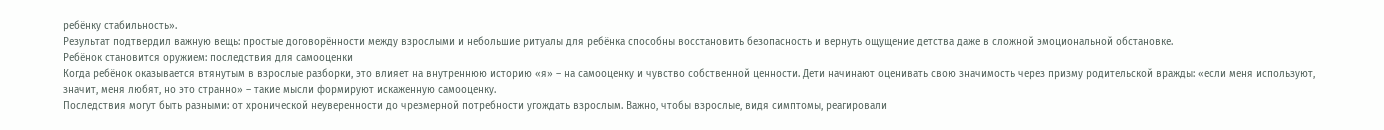ребёнку стабильность».
Результат подтвердил важную вещь: простые договорённости между взрослыми и небольшие ритуалы для ребёнка способны восстановить безопасность и вернуть ощущение детства даже в сложной эмоциональной обстановке.
Ребёнок становится оружием: последствия для самооценки
Когда ребёнок оказывается втянутым в взрослые разборки, это влияет на внутреннюю историю «я» – на самооценку и чувство собственной ценности. Дети начинают оценивать свою значимость через призму родительской вражды: «если меня используют, значит, меня любят, но это странно» – такие мысли формируют искаженную самооценку.
Последствия могут быть разными: от хронической неуверенности до чрезмерной потребности угождать взрослым. Важно, чтобы взрослые, видя симптомы, реагировали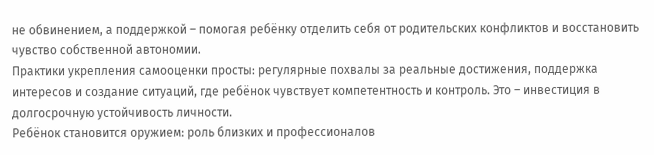не обвинением, а поддержкой – помогая ребёнку отделить себя от родительских конфликтов и восстановить чувство собственной автономии.
Практики укрепления самооценки просты: регулярные похвалы за реальные достижения, поддержка интересов и создание ситуаций, где ребёнок чувствует компетентность и контроль. Это – инвестиция в долгосрочную устойчивость личности.
Ребёнок становится оружием: роль близких и профессионалов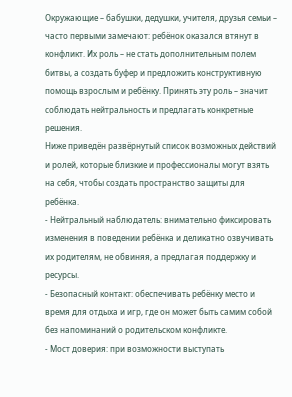Окружающие – бабушки, дедушки, учителя, друзья семьи – часто первыми замечают: ребёнок оказался втянут в конфликт. Их роль – не стать дополнительным полем битвы, а создать буфер и предложить конструктивную помощь взрослым и ребёнку. Принять эту роль – значит соблюдать нейтральность и предлагать конкретные решения.
Ниже приведён развёрнутый список возможных действий и ролей, которые близкие и профессионалы могут взять на себя, чтобы создать пространство защиты для ребёнка.
- Нейтральный наблюдатель: внимательно фиксировать изменения в поведении ребёнка и деликатно озвучивать их родителям, не обвиняя, а предлагая поддержку и ресурсы.
- Безопасный контакт: обеспечивать ребёнку место и время для отдыха и игр, где он может быть самим собой без напоминаний о родительском конфликте.
- Мост доверия: при возможности выступать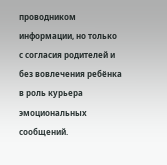проводником информации, но только с согласия родителей и без вовлечения ребёнка в роль курьера эмоциональных сообщений.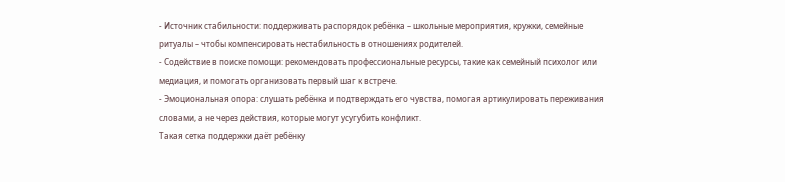- Источник стабильности: поддерживать распорядок ребёнка – школьные мероприятия, кружки, семейные ритуалы – чтобы компенсировать нестабильность в отношениях родителей.
- Содействие в поиске помощи: рекомендовать профессиональные ресурсы, такие как семейный психолог или медиация, и помогать организовать первый шаг к встрече.
- Эмоциональная опора: слушать ребёнка и подтверждать его чувства, помогая артикулировать переживания словами, а не через действия, которые могут усугубить конфликт.
Такая сетка поддержки даёт ребёнку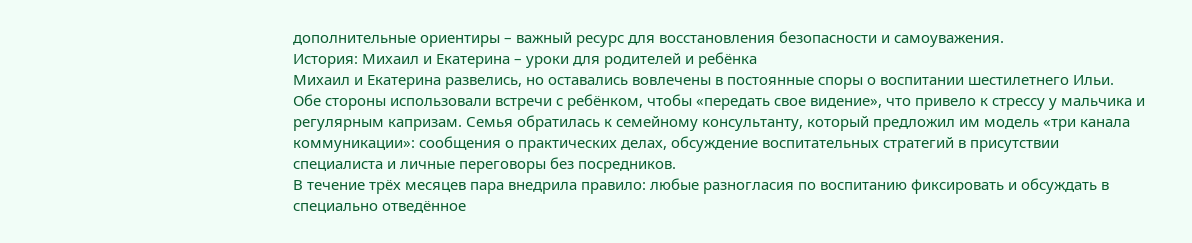дополнительные ориентиры – важный ресурс для восстановления безопасности и самоуважения.
История: Михаил и Екатерина – уроки для родителей и ребёнка
Михаил и Екатерина развелись, но оставались вовлечены в постоянные споры о воспитании шестилетнего Ильи. Обе стороны использовали встречи с ребёнком, чтобы «передать свое видение», что привело к стрессу у мальчика и регулярным капризам. Семья обратилась к семейному консультанту, который предложил им модель «три канала коммуникации»: сообщения о практических делах, обсуждение воспитательных стратегий в присутствии специалиста и личные переговоры без посредников.
В течение трёх месяцев пара внедрила правило: любые разногласия по воспитанию фиксировать и обсуждать в специально отведённое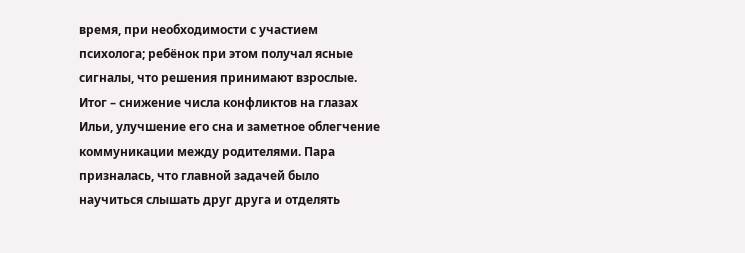время, при необходимости с участием психолога; ребёнок при этом получал ясные сигналы, что решения принимают взрослые. Итог – снижение числа конфликтов на глазах Ильи, улучшение его сна и заметное облегчение коммуникации между родителями. Пара призналась, что главной задачей было научиться слышать друг друга и отделять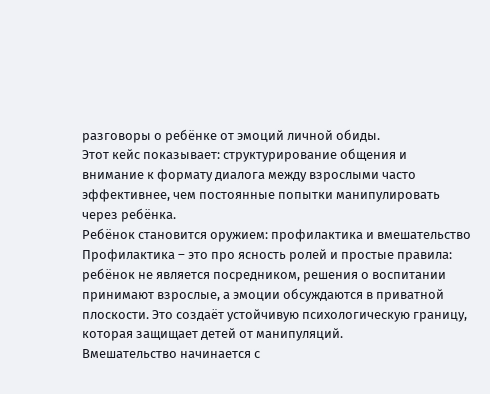разговоры о ребёнке от эмоций личной обиды.
Этот кейс показывает: структурирование общения и внимание к формату диалога между взрослыми часто эффективнее, чем постоянные попытки манипулировать через ребёнка.
Ребёнок становится оружием: профилактика и вмешательство
Профилактика – это про ясность ролей и простые правила: ребёнок не является посредником, решения о воспитании принимают взрослые, а эмоции обсуждаются в приватной плоскости. Это создаёт устойчивую психологическую границу, которая защищает детей от манипуляций.
Вмешательство начинается с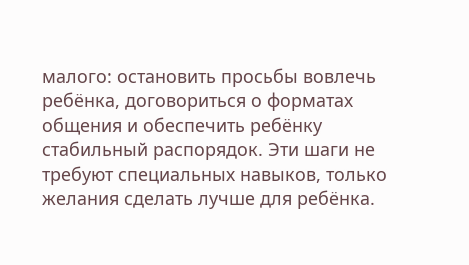малого: остановить просьбы вовлечь ребёнка, договориться о форматах общения и обеспечить ребёнку стабильный распорядок. Эти шаги не требуют специальных навыков, только желания сделать лучше для ребёнка.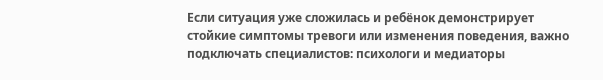Если ситуация уже сложилась и ребёнок демонстрирует стойкие симптомы тревоги или изменения поведения, важно подключать специалистов: психологи и медиаторы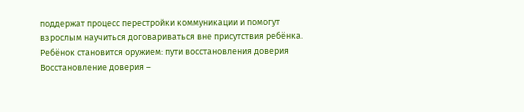поддержат процесс перестройки коммуникации и помогут взрослым научиться договариваться вне присутствия ребёнка.
Ребёнок становится оружием: пути восстановления доверия
Восстановление доверия –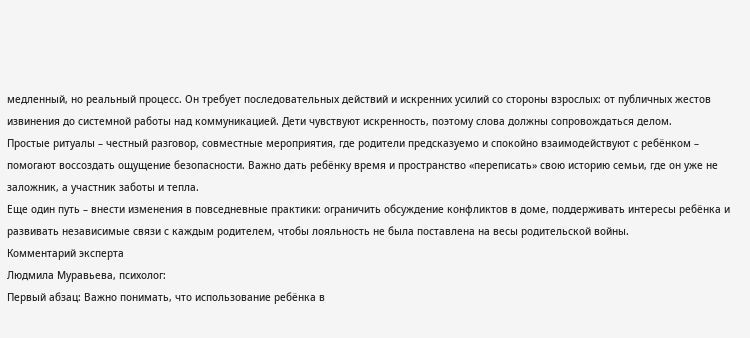медленный, но реальный процесс. Он требует последовательных действий и искренних усилий со стороны взрослых: от публичных жестов извинения до системной работы над коммуникацией. Дети чувствуют искренность, поэтому слова должны сопровождаться делом.
Простые ритуалы – честный разговор, совместные мероприятия, где родители предсказуемо и спокойно взаимодействуют с ребёнком – помогают воссоздать ощущение безопасности. Важно дать ребёнку время и пространство «переписать» свою историю семьи, где он уже не заложник, а участник заботы и тепла.
Еще один путь – внести изменения в повседневные практики: ограничить обсуждение конфликтов в доме, поддерживать интересы ребёнка и развивать независимые связи с каждым родителем, чтобы лояльность не была поставлена на весы родительской войны.
Комментарий эксперта
Людмила Муравьева, психолог:
Первый абзац: Важно понимать, что использование ребёнка в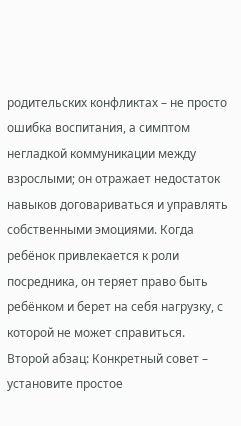родительских конфликтах – не просто ошибка воспитания, а симптом негладкой коммуникации между взрослыми; он отражает недостаток навыков договариваться и управлять собственными эмоциями. Когда ребёнок привлекается к роли посредника, он теряет право быть ребёнком и берет на себя нагрузку, с которой не может справиться.
Второй абзац: Конкретный совет – установите простое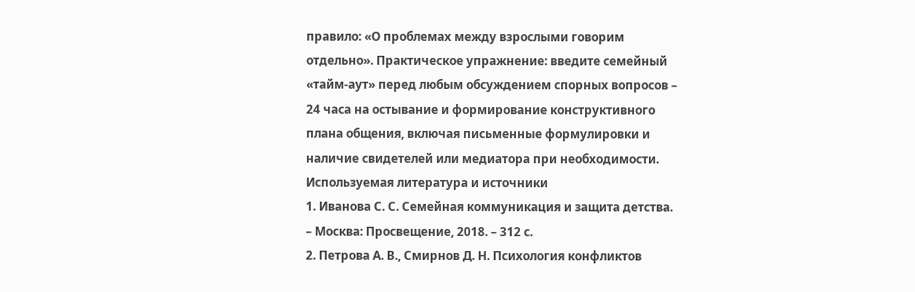правило: «О проблемах между взрослыми говорим отдельно». Практическое упражнение: введите семейный «тайм-аут» перед любым обсуждением спорных вопросов – 24 часа на остывание и формирование конструктивного плана общения, включая письменные формулировки и наличие свидетелей или медиатора при необходимости.
Используемая литература и источники
1. Иванова С. С. Семейная коммуникация и защита детства. – Москва: Просвещение, 2018. – 312 с.
2. Петрова А. В., Смирнов Д. Н. Психология конфликтов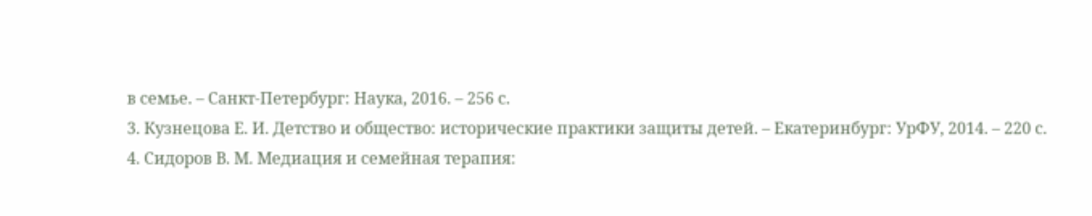в семье. – Санкт-Петербург: Наука, 2016. – 256 с.
3. Кузнецова Е. И. Детство и общество: исторические практики защиты детей. – Екатеринбург: УрФУ, 2014. – 220 с.
4. Сидоров В. М. Медиация и семейная терапия: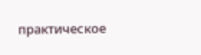практическое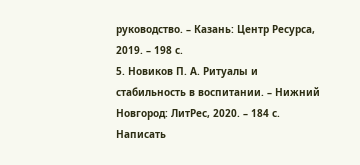руководство. – Казань: Центр Ресурса, 2019. – 198 с.
5. Новиков П. А. Ритуалы и стабильность в воспитании. – Нижний Новгород: ЛитРес, 2020. – 184 с.
Написать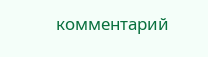комментарий